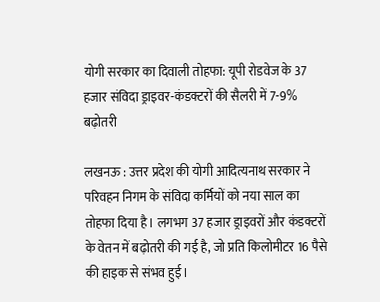योगी सरकार का दिवाली तोहफा: यूपी रोडवेज के 37 हजार संविदा ड्राइवर-कंडक्टरों की सैलरी में 7-9% बढ़ोतरी

लखनऊ : उत्तर प्रदेश की योगी आदित्यनाथ सरकार ने परिवहन निगम के संविदा कर्मियों को नया साल का तोहफा दिया है। लगभग 37 हजार ड्राइवरों और कंडक्टरों के वेतन में बढ़ोतरी की गई है, जो प्रति किलोमीटर 16 पैसे की हाइक से संभव हुई।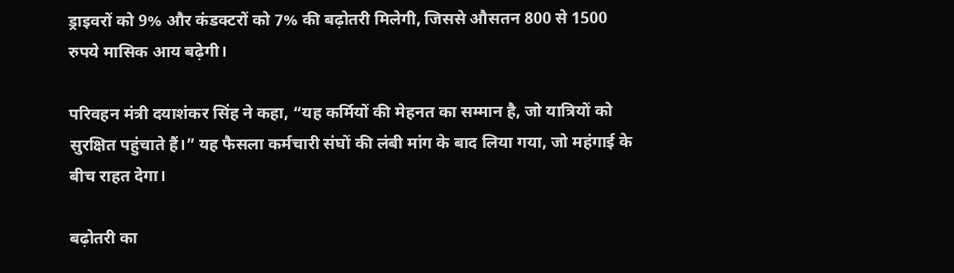ड्राइवरों को 9% और कंडक्टरों को 7% की बढ़ोतरी मिलेगी, जिससे औसतन 800 से 1500 रुपये मासिक आय बढ़ेगी।

परिवहन मंत्री दयाशंकर सिंह ने कहा, “यह कर्मियों की मेहनत का सम्मान है, जो यात्रियों को सुरक्षित पहुंचाते हैं।” यह फैसला कर्मचारी संघों की लंबी मांग के बाद लिया गया, जो महंगाई के बीच राहत देगा।

बढ़ोतरी का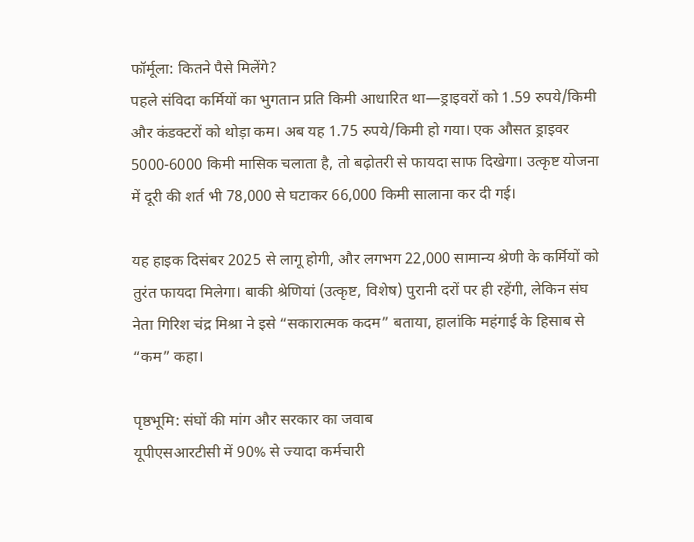फॉर्मूला: कितने पैसे मिलेंगे?
पहले संविदा कर्मियों का भुगतान प्रति किमी आधारित था—ड्राइवरों को 1.59 रुपये/किमी और कंडक्टरों को थोड़ा कम। अब यह 1.75 रुपये/किमी हो गया। एक औसत ड्राइवर 5000-6000 किमी मासिक चलाता है, तो बढ़ोतरी से फायदा साफ दिखेगा। उत्कृष्ट योजना में दूरी की शर्त भी 78,000 से घटाकर 66,000 किमी सालाना कर दी गई।

यह हाइक दिसंबर 2025 से लागू होगी, और लगभग 22,000 सामान्य श्रेणी के कर्मियों को तुरंत फायदा मिलेगा। बाकी श्रेणियां (उत्कृष्ट, विशेष) पुरानी दरों पर ही रहेंगी, लेकिन संघ नेता गिरिश चंद्र मिश्रा ने इसे “सकारात्मक कदम” बताया, हालांकि महंगाई के हिसाब से “कम” कहा।

पृष्ठभूमि: संघों की मांग और सरकार का जवाब
यूपीएसआरटीसी में 90% से ज्यादा कर्मचारी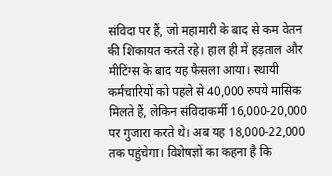संविदा पर हैं, जो महामारी के बाद से कम वेतन की शिकायत करते रहे। हाल ही में हड़ताल और मीटिंग्स के बाद यह फैसला आया। स्थायी कर्मचारियों को पहले से 40,000 रुपये मासिक मिलते हैं, लेकिन संविदाकर्मी 16,000-20,000 पर गुजारा करते थे। अब यह 18,000-22,000 तक पहुंचेगा। विशेषज्ञों का कहना है कि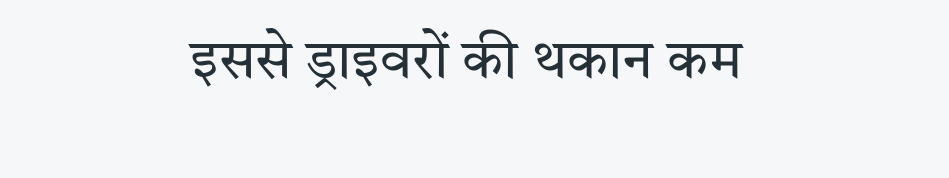इससे ड्राइवरों की थकान कम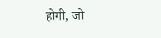होगी, जो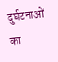दुर्घटनाओं का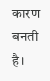कारण बनती है।